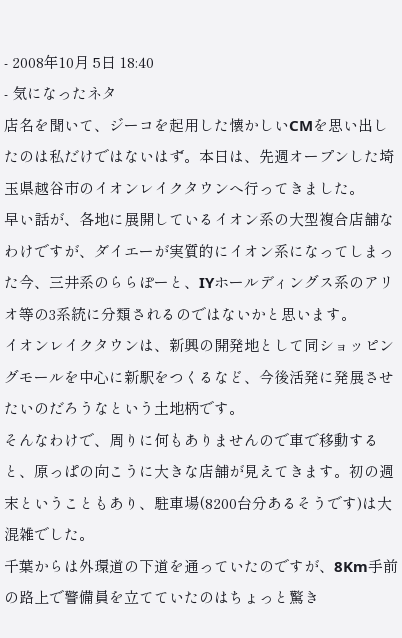- 2008年10月 5日 18:40
- 気になったネタ
店名を聞いて、ジーコを起用した懐かしいCMを思い出したのは私だけではないはず。本日は、先週オープンした埼玉県越谷市のイオンレイクタウンへ行ってきました。
早い話が、各地に展開しているイオン系の大型複合店舗なわけですが、ダイエーが実質的にイオン系になってしまった今、三井系のららぽーと、IYホールディングス系のアリオ等の3系統に分類されるのではないかと思います。
イオンレイクタウンは、新興の開発地として同ショッピングモールを中心に新駅をつくるなど、今後活発に発展させたいのだろうなという土地柄です。
そんなわけで、周りに何もありませんので車で移動すると、原っぱの向こうに大きな店舗が見えてきます。初の週末ということもあり、駐車場(8200台分あるそうです)は大混雑でした。
千葉からは外環道の下道を通っていたのですが、8Km手前の路上で警備員を立てていたのはちょっと驚き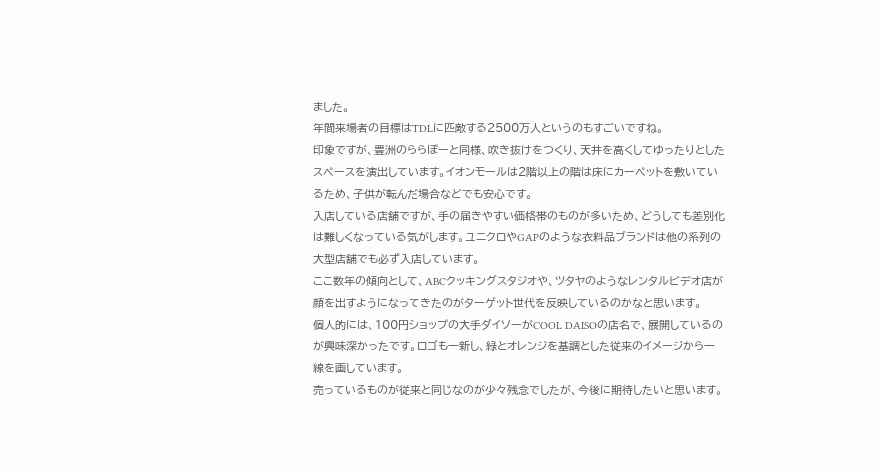ました。
年間来場者の目標はTDLに匹敵する2500万人というのもすごいですね。
印象ですが、豊洲のららぽーと同様、吹き抜けをつくり、天井を高くしてゆったりとしたスペースを演出しています。イオンモールは2階以上の階は床にカーペットを敷いているため、子供が転んだ場合などでも安心です。
入店している店舗ですが、手の届きやすい価格帯のものが多いため、どうしても差別化は難しくなっている気がします。ユニクロやGAPのような衣料品ブランドは他の系列の大型店舗でも必ず入店しています。
ここ数年の傾向として、ABCクッキングスタジオや、ツタヤのようなレンタルビデオ店が顔を出すようになってきたのがターゲット世代を反映しているのかなと思います。
個人的には、100円ショップの大手ダイソーがCOOL DAISOの店名で、展開しているのが興味深かったです。ロゴも一新し、緑とオレンジを基調とした従来のイメージから一線を画しています。
売っているものが従来と同じなのが少々残念でしたが、今後に期待したいと思います。